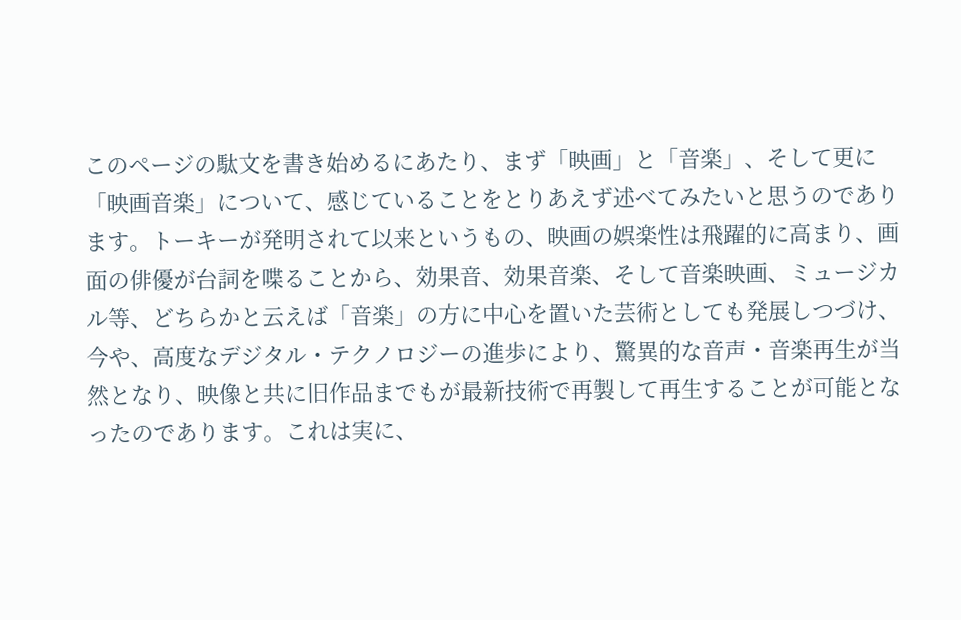このページの駄文を書き始めるにあたり、まず「映画」と「音楽」、そして更に「映画音楽」について、感じていることをとりあえず述べてみたいと思うのであります。トーキーが発明されて以来というもの、映画の娯楽性は飛躍的に高まり、画面の俳優が台詞を喋ることから、効果音、効果音楽、そして音楽映画、ミュージカル等、どちらかと云えば「音楽」の方に中心を置いた芸術としても発展しつづけ、今や、高度なデジタル・テクノロジーの進歩により、驚異的な音声・音楽再生が当然となり、映像と共に旧作品までもが最新技術で再製して再生することが可能となったのであります。これは実に、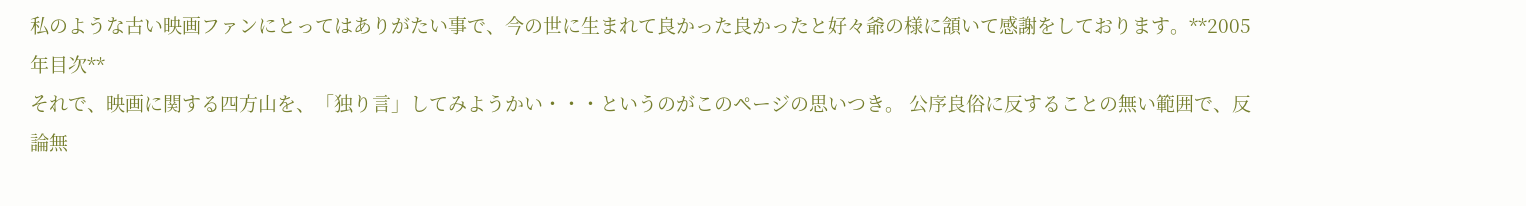私のような古い映画ファンにとってはありがたい事で、今の世に生まれて良かった良かったと好々爺の様に頷いて感謝をしております。**2005年目次**
それで、映画に関する四方山を、「独り言」してみようかい・・・というのがこのページの思いつき。 公序良俗に反することの無い範囲で、反論無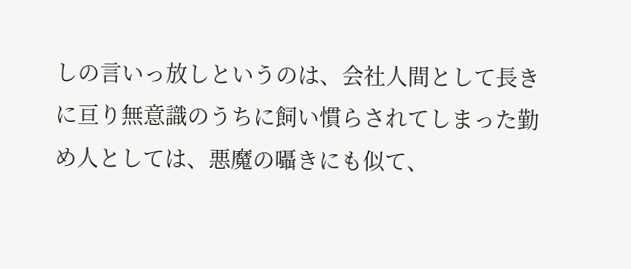しの言いっ放しというのは、会社人間として長きに亘り無意識のうちに飼い慣らされてしまった勤め人としては、悪魔の囁きにも似て、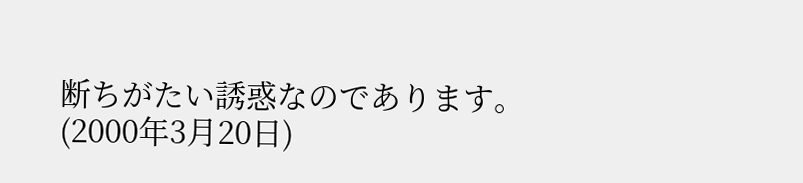断ちがたい誘惑なのであります。
(2000年3月20日)